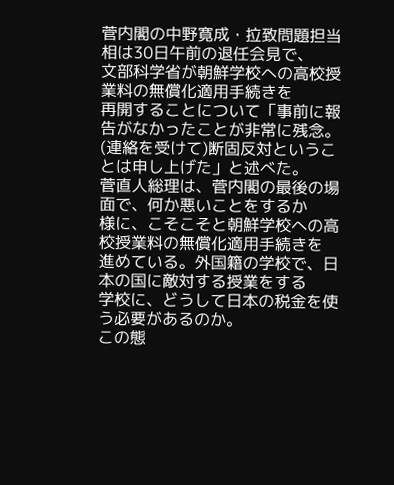菅内閣の中野寛成・拉致問題担当相は30日午前の退任会見で、
文部科学省が朝鮮学校への高校授業料の無償化適用手続きを
再開することについて「事前に報告がなかったことが非常に残念。
(連絡を受けて)断固反対ということは申し上げた」と述べた。
菅直人総理は、菅内閣の最後の場面で、何か悪いことをするか
様に、こそこそと朝鮮学校への高校授業料の無償化適用手続きを
進めている。外国籍の学校で、日本の国に敵対する授業をする
学校に、どうして日本の税金を使う必要があるのか。
この態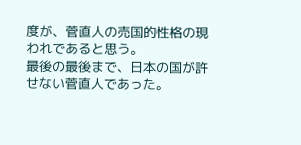度が、菅直人の売国的性格の現われであると思う。
最後の最後まで、日本の国が許せない菅直人であった。